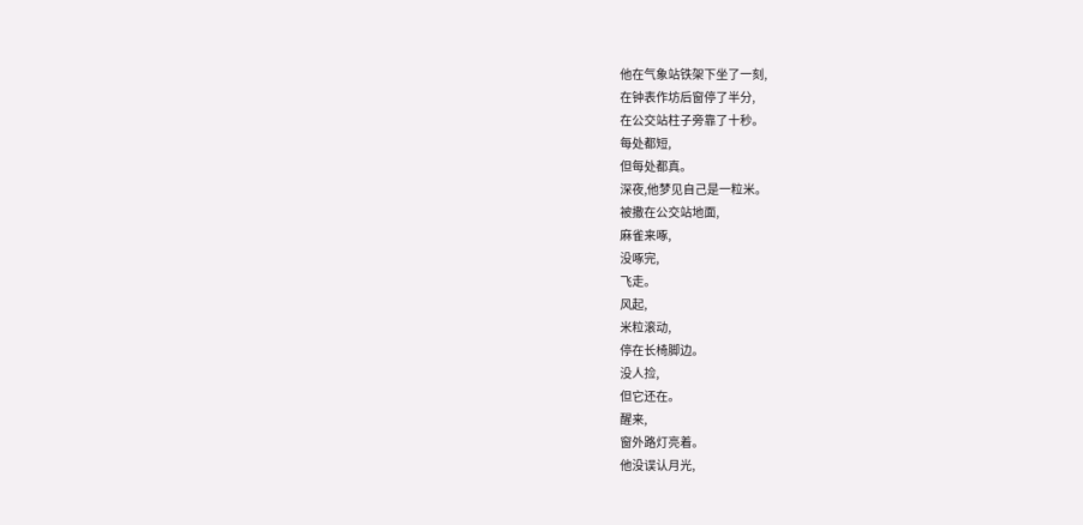他在气象站铁架下坐了一刻,
在钟表作坊后窗停了半分,
在公交站柱子旁靠了十秒。
每处都短,
但每处都真。
深夜,他梦见自己是一粒米。
被撒在公交站地面,
麻雀来啄,
没啄完,
飞走。
风起,
米粒滚动,
停在长椅脚边。
没人捡,
但它还在。
醒来,
窗外路灯亮着。
他没误认月光,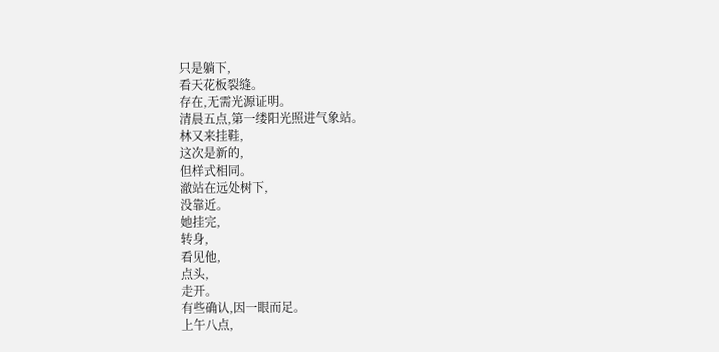只是躺下,
看天花板裂缝。
存在,无需光源证明。
清晨五点,第一缕阳光照进气象站。
林又来挂鞋,
这次是新的,
但样式相同。
澈站在远处树下,
没靠近。
她挂完,
转身,
看见他,
点头,
走开。
有些确认,因一眼而足。
上午八点,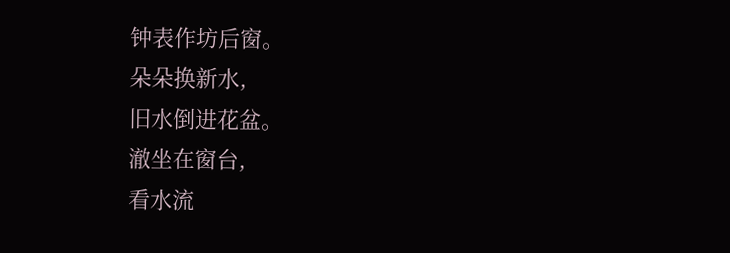钟表作坊后窗。
朵朵换新水,
旧水倒进花盆。
澈坐在窗台,
看水流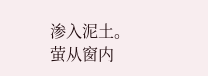渗入泥土。
萤从窗内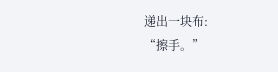递出一块布:
“擦手。”